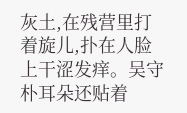灰土,在残营里打着旋儿,扑在人脸上干涩发痒。吴守朴耳朵还贴着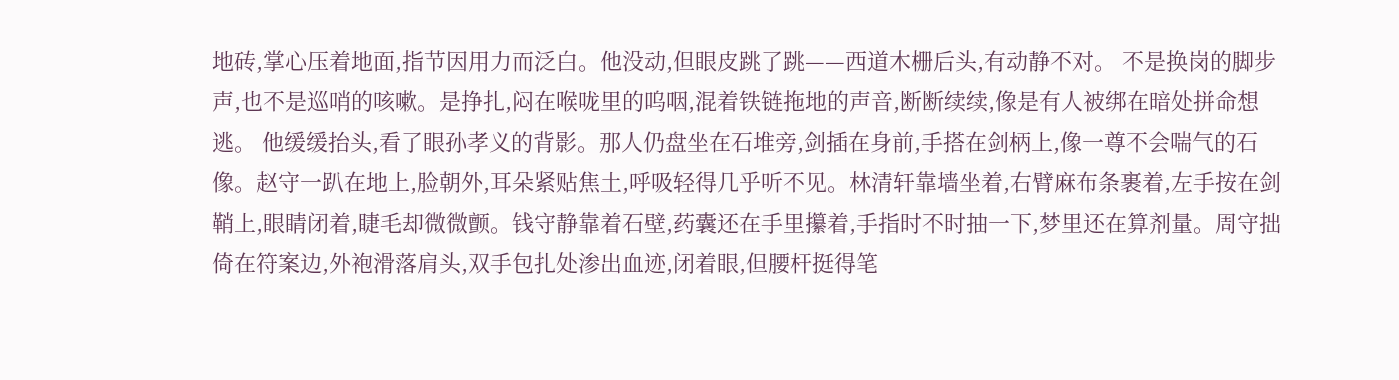地砖,掌心压着地面,指节因用力而泛白。他没动,但眼皮跳了跳——西道木栅后头,有动静不对。 不是换岗的脚步声,也不是巡哨的咳嗽。是挣扎,闷在喉咙里的呜咽,混着铁链拖地的声音,断断续续,像是有人被绑在暗处拼命想逃。 他缓缓抬头,看了眼孙孝义的背影。那人仍盘坐在石堆旁,剑插在身前,手搭在剑柄上,像一尊不会喘气的石像。赵守一趴在地上,脸朝外,耳朵紧贴焦土,呼吸轻得几乎听不见。林清轩靠墙坐着,右臂麻布条裹着,左手按在剑鞘上,眼睛闭着,睫毛却微微颤。钱守静靠着石壁,药囊还在手里攥着,手指时不时抽一下,梦里还在算剂量。周守拙倚在符案边,外袍滑落肩头,双手包扎处渗出血迹,闭着眼,但腰杆挺得笔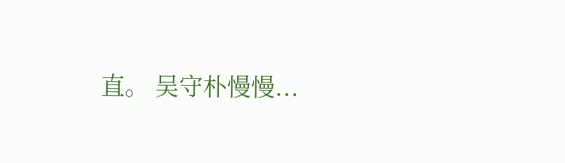直。 吴守朴慢慢...